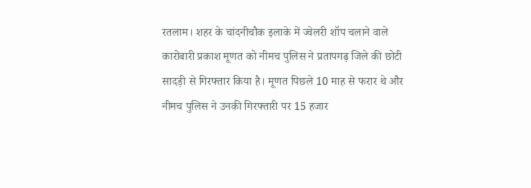रतलाम। शहर के चांदनीचौक इलाके में ज्वेलरी शॉप चलाने वाले कारोबारी प्रकाश मूणत को नीमच पुलिस ने प्रतापगढ़ जिले की छोटी सादड़ी से गिरफ्तार किया है। मूणत पिछले 10 माह से फरार थे और नीमच पुलिस ने उनकी गिरफ्तारी पर 15 हजार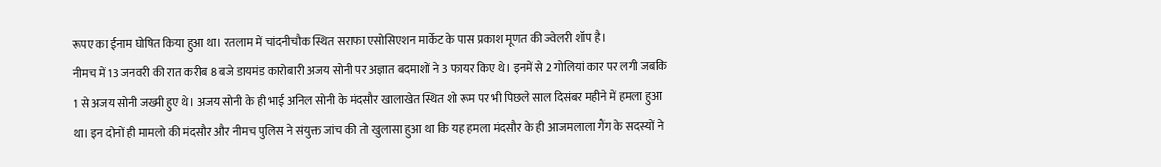रूपए का ईनाम घोषित किया हुआ था। रतलाम में चांदनीचौक स्थित सराफा एसोसिएशन मार्केट के पास प्रकाश मूणत की ज्वेलरी शॉप है।
नीमच में 13 जनवरी की रात करीब 8 बजे डायमंड कारोबारी अजय सोनी पर अज्ञात बदमाशों ने 3 फायर किए थे। इनमें से 2 गोलियां कार पर लगी जबकि 1 से अजय सोनी जख्मी हुए थे। अजय सोनी के ही भाई अनिल सोनी के मंदसौर खालाखेत स्थित शो रूम पर भी पिछले साल दिसंबर महीने में हमला हुआ था। इन दोनों ही मामलो की मंदसौर और नीमच पुलिस ने संयुक्त जांच की तो खुलासा हुआ था कि यह हमला मंदसौर के ही आजमलाला गैंग के सदस्यों ने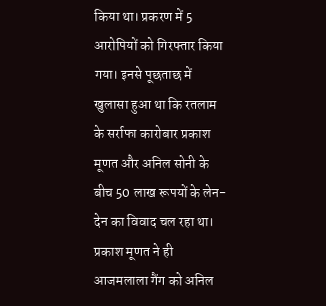किया था। प्रकरण में 5 आरोपियों को गिरफ्तार किया गया। इनसे पूछताछ में खुलासा हुआ था कि रतलाम के सर्राफा कारोबार प्रकाश मूणत और अनिल सोनी के बीच 50 लाख रूपयों के लेन-देन का विवाद चल रहा था। प्रकाश मूणत ने ही आजमलाला गैंग को अनिल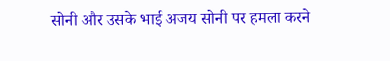सोनी और उसके भाई अजय सोनी पर हमला करने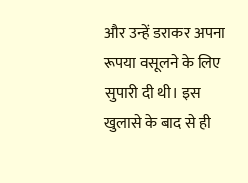और उन्हें डराकर अपना रूपया वसूलने के लिए सुपारी दी थी। इस खुलासे के बाद से ही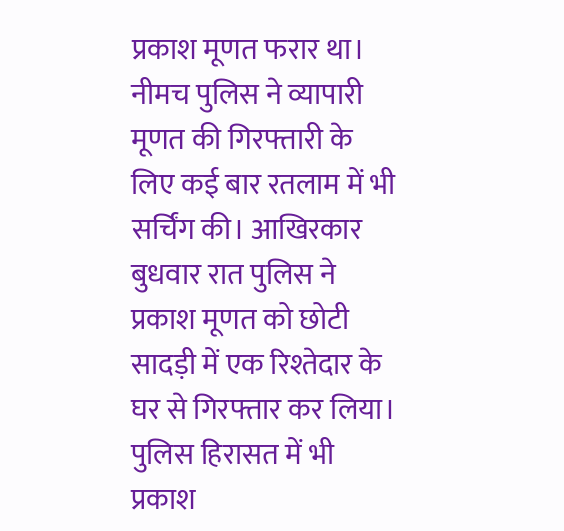प्रकाश मूणत फरार था। नीमच पुलिस ने व्यापारी मूणत की गिरफ्तारी के लिए कई बार रतलाम में भी सर्चिंग की। आखिरकार बुधवार रात पुलिस ने प्रकाश मूणत को छोटी सादड़ी में एक रिश्तेदार के घर से गिरफ्तार कर लिया। पुलिस हिरासत में भी प्रकाश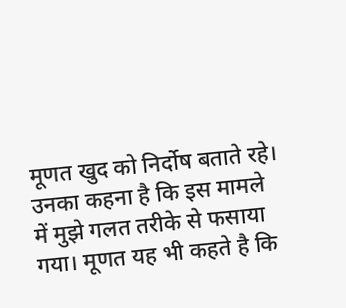मूणत खुद को निर्दोष बताते रहे। उनका कहना है कि इस मामले में मुझे गलत तरीके से फसाया गया। मूणत यह भी कहते है कि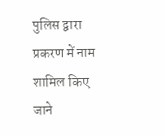पुलिस द्वारा प्रकरण में नाम शामिल किए जाने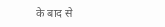के बाद से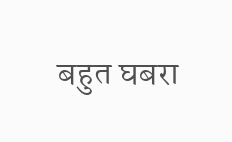बहुत घबरा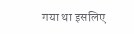गया था इसलिए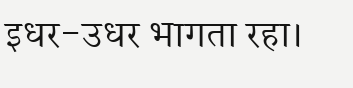इधर-उधर भागता रहा।